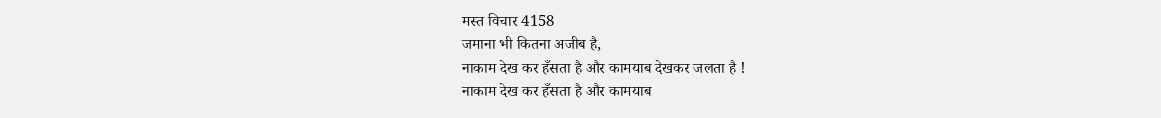मस्त विचार 4158
जमाना भी कितना अजीब है,
नाकाम देख कर हँसता है और कामयाब देखकर जलता है !
नाकाम देख कर हँसता है और कामयाब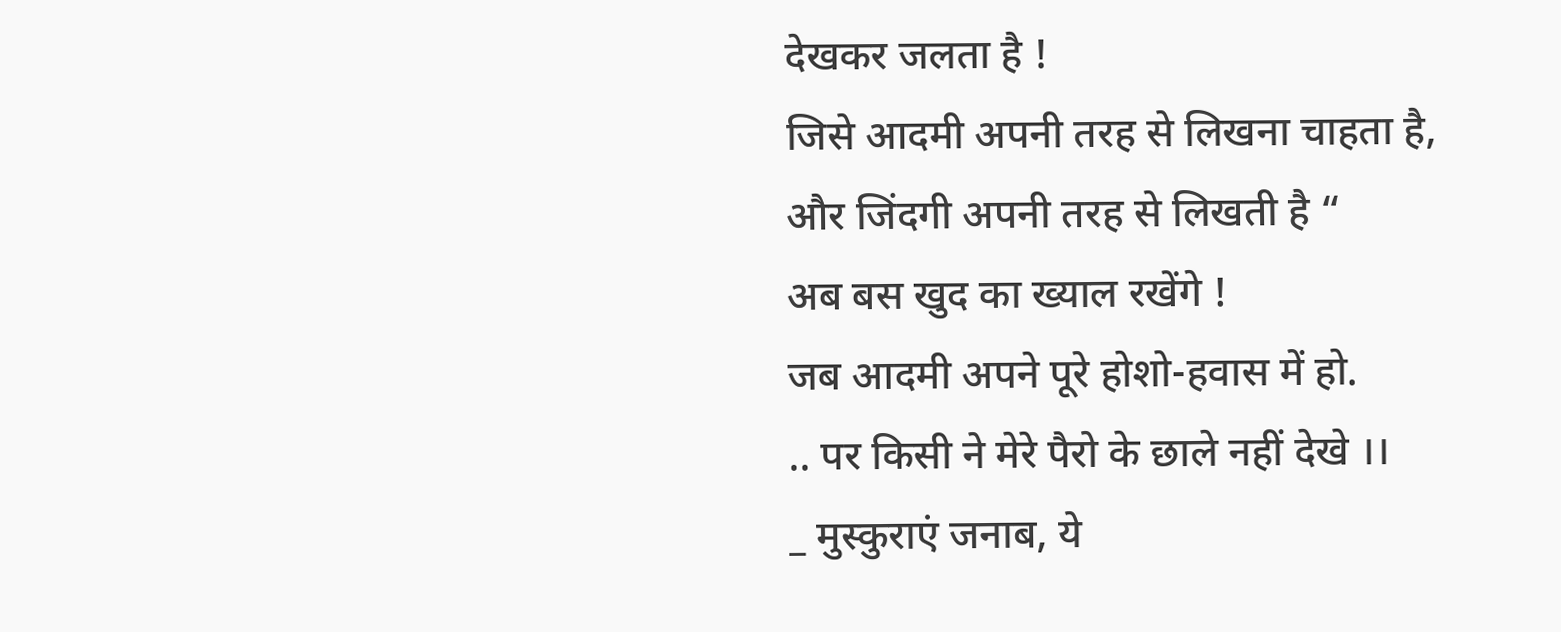देखकर जलता है !
जिसे आदमी अपनी तरह से लिखना चाहता है,
और जिंदगी अपनी तरह से लिखती है “
अब बस खुद का ख्याल रखेंगे !
जब आदमी अपने पूरे होशो-हवास में हो.
.. पर किसी ने मेरे पैरो के छाले नहीं देखे ।।
_ मुस्कुराएं जनाब, ये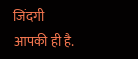जिंदगी आपकी ही है.